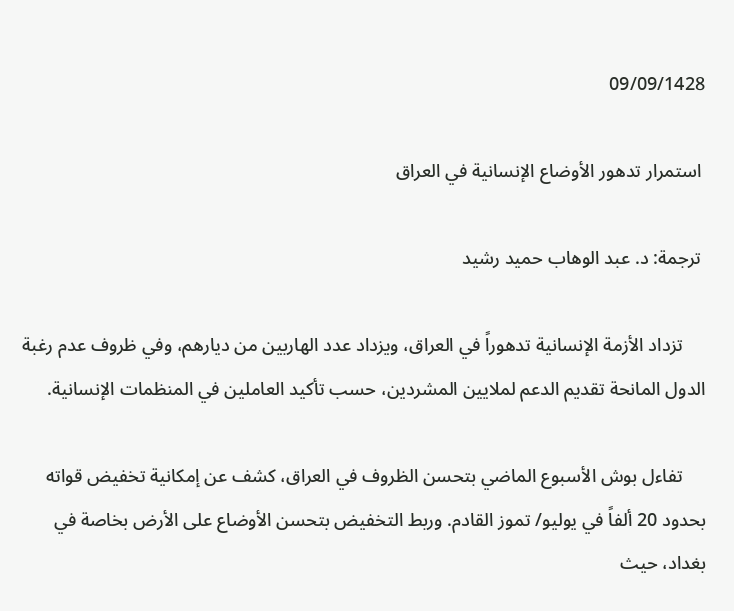09/09/1428

 استمرار تدهور الأوضاع الإنسانية في العراق

 ترجمة: د. عبد الوهاب حميد رشيد

     تزداد الأزمة الإنسانية تدهوراً في العراق، ويزداد عدد الهاربين من ديارهم، وفي ظروف عدم رغبة الدول المانحة تقديم الدعم لملايين المشردين، حسب تأكيد العاملين في المنظمات الإنسانية.

     تفاءل بوش الأسبوع الماضي بتحسن الظروف في العراق، كشف عن إمكانية تخفيض قواته بحدود 20 ألفاً في يوليو/ تموز القادم. وربط التخفيض بتحسن الأوضاع على الأرض بخاصة في بغداد، حيث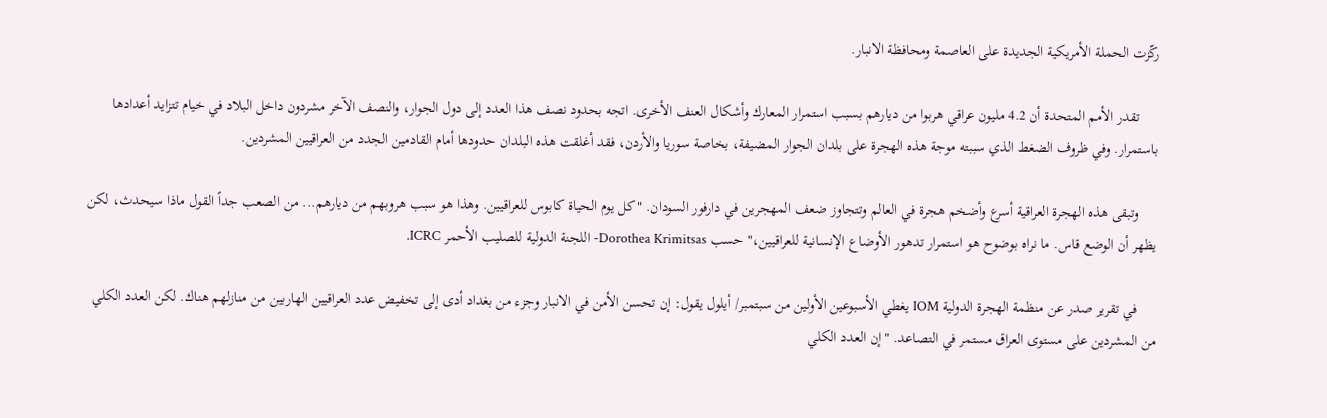ركّزت الحملة الأمريكية الجديدة على العاصمة ومحافظة الانبار.

     تقدر الأمم المتحدة أن 4.2 مليون عراقي هربوا من ديارهم بسبب استمرار المعارك وأشكال العنف الأخرى. اتجه بحدود نصف هذا العدد إلى دول الجوار، والنصف الآخر مشردون داخل البلاد في خيام تتزايد أعدادها باستمرار. وفي ظروف الضغط الذي سببته موجة هذه الهجرة على بلدان الجوار المضيفة، بخاصة سوريا والأردن، فقد أغلقت هذه البلدان حدودها أمام القادمين الجدد من العراقيين المشردين.

     وتبقى هذه الهجرة العراقية أسرع وأضخم هجرة في العالم وتتجاوز ضعف المهجرين في دارفور السودان. "كل يوم الحياة كابوس للعراقيين. وهذا هو سبب هروبهم من ديارهم... من الصعب جداً القول ماذا سيحدث، لكن يظهر أن الوضع قاس. ما نراه بوضوح هو استمرار تدهور الأوضاع الإنسانية للعراقيين،" حسب Dorothea Krimitsas- اللجنة الدولية للصليب الأحمر ICRC.

     في تقرير صدر عن منظمة الهجرة الدولية IOM يغطي الأسبوعين الأولين من سبتمبر/ أيلول يقول: إن تحسن الأمن في الانبار وجزء من بغداد أدى إلى تخفيض عدد العراقيين الهاربين من منازلهم هناك. لكن العدد الكلي من المشردين على مستوى العراق مستمر في التصاعد. "إن العدد الكلي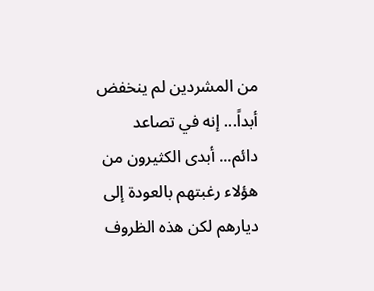من المشردين لم ينخفض أبداً... إنه في تصاعد دائم... أبدى الكثيرون من هؤلاء رغبتهم بالعودة إلى ديارهم لكن هذه الظروف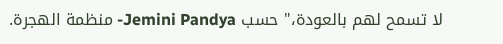لا تسمح لهم بالعودة،" حسب Jemini Pandya- منظمة الهجرة.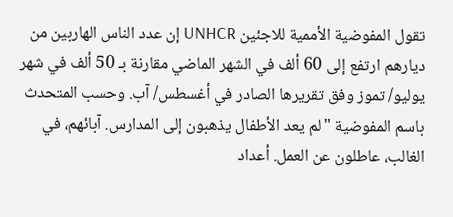تقول المفوضية الأممية للاجئين UNHCR إن عدد الناس الهاربين من ديارهم ارتفع إلى 60 ألف في الشهر الماضي مقارنة بـ 50 ألف في شهر يوليو/ تموز وفق تقريرها الصادر في أغسطس/ آب. وحسب المتحدث باسم المفوضية "لم يعد الأطفال يذهبون إلى المدارس. آبائهم، في الغالب، عاطلون عن العمل. أعداد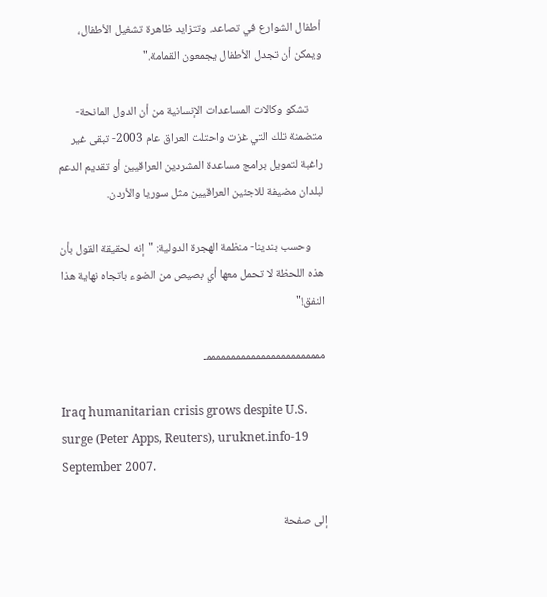أطفال الشوارع في تصاعد. وتتزايد ظاهرة تشغيل الأطفال، ويمكن أن تجدل الأطفال يجمعون القمامة."

     تشكو وكالات المساعدات الإنسانية من أن الدول المانحة- متضمنة تلك التي غزت واحتلت العراق عام 2003- تبقى غير راغبة لتمويل برامج مساعدة المشردين العراقيين أو تقديم الدعم لبلدان مضيفة للاجئين العراقيين مثل سوريا والأردن.

     وحسب بندينا- منظمة الهجرة الدولية: "إنه لحقيقة القول بأن هذه اللحظة لا تحمل معها أي بصيص من الضوء باتجاه نهاية هذا النفق!"

ممممممممممممممممممممممممـ

Iraq humanitarian crisis grows despite U.S. surge (Peter Apps, Reuters), uruknet.info-19 September 2007.

إلى صفحة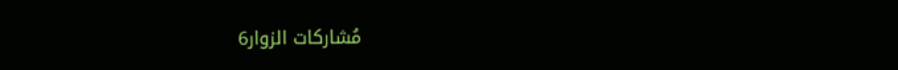مُشاركات الزوار6